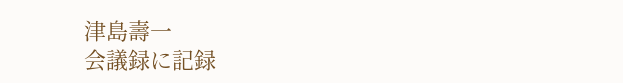津島壽一
会議録に記録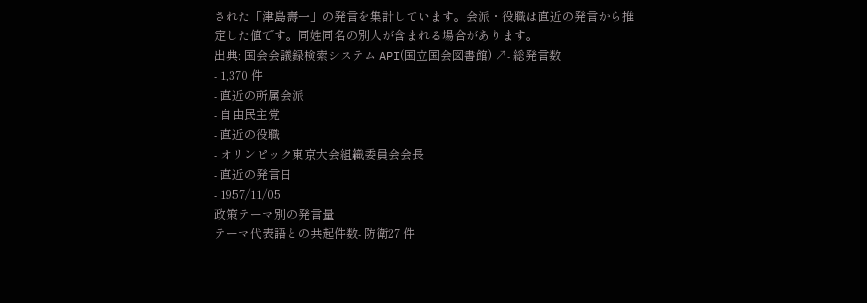された「津島壽一」の発言を集計しています。会派・役職は直近の発言から推定した値です。同姓同名の別人が含まれる場合があります。
出典: 国会会議録検索システム API(国立国会図書館) ↗- 総発言数
- 1,370 件
- 直近の所属会派
- 自由民主党
- 直近の役職
- オリンピック東京大会組織委員会会長
- 直近の発言日
- 1957/11/05
政策テーマ別の発言量
テーマ代表語との共起件数- 防衛27 件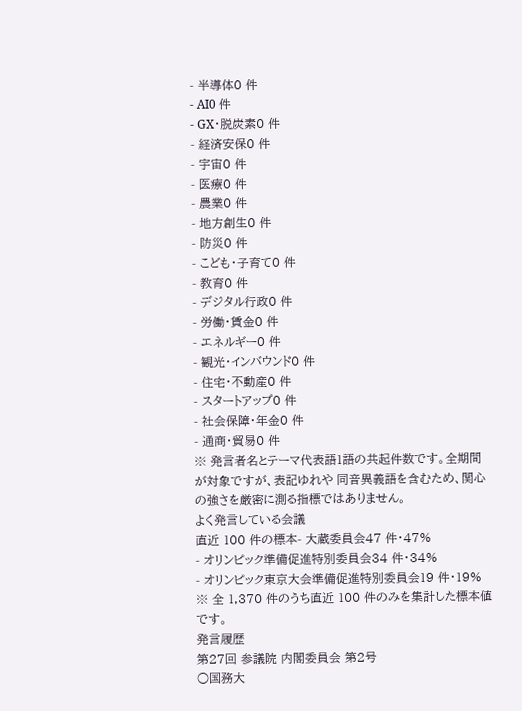- 半導体0 件
- AI0 件
- GX・脱炭素0 件
- 経済安保0 件
- 宇宙0 件
- 医療0 件
- 農業0 件
- 地方創生0 件
- 防災0 件
- こども・子育て0 件
- 教育0 件
- デジタル行政0 件
- 労働・賃金0 件
- エネルギー0 件
- 観光・インバウンド0 件
- 住宅・不動産0 件
- スタートアップ0 件
- 社会保障・年金0 件
- 通商・貿易0 件
※ 発言者名とテーマ代表語1語の共起件数です。全期間が対象ですが、表記ゆれや 同音異義語を含むため、関心の強さを厳密に測る指標ではありません。
よく発言している会議
直近 100 件の標本- 大蔵委員会47 件・47%
- オリンピック準備促進特別委員会34 件・34%
- オリンピック東京大会準備促進特別委員会19 件・19%
※ 全 1,370 件のうち直近 100 件のみを集計した標本値です。
発言履歴
第27回 参議院 内閣委員会 第2号
○国務大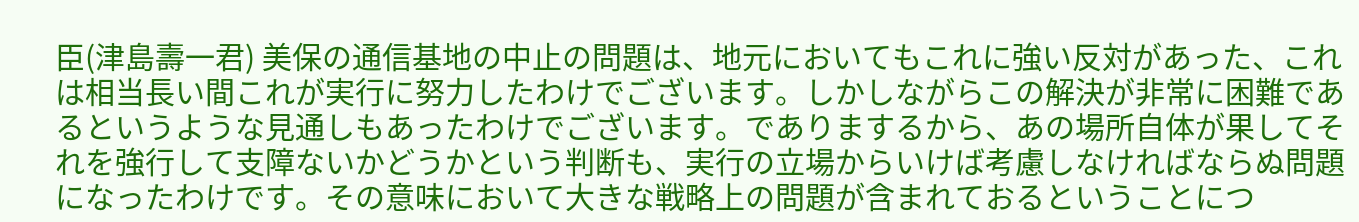臣(津島壽一君) 美保の通信基地の中止の問題は、地元においてもこれに強い反対があった、これは相当長い間これが実行に努力したわけでございます。しかしながらこの解決が非常に困難であるというような見通しもあったわけでございます。でありまするから、あの場所自体が果してそれを強行して支障ないかどうかという判断も、実行の立場からいけば考慮しなければならぬ問題になったわけです。その意味において大きな戦略上の問題が含まれておるということにつ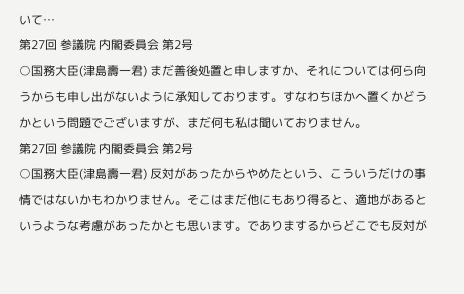いて…
第27回 参議院 内閣委員会 第2号
○国務大臣(津島壽一君) まだ善後処置と申しますか、それについては何ら向うからも申し出がないように承知しております。すなわちほかへ置くかどうかという問題でございますが、まだ何も私は聞いておりません。
第27回 参議院 内閣委員会 第2号
○国務大臣(津島壽一君) 反対があったからやめたという、こういうだけの事情ではないかもわかりません。そこはまだ他にもあり得ると、適地があるというような考慮があったかとも思います。でありまするからどこでも反対が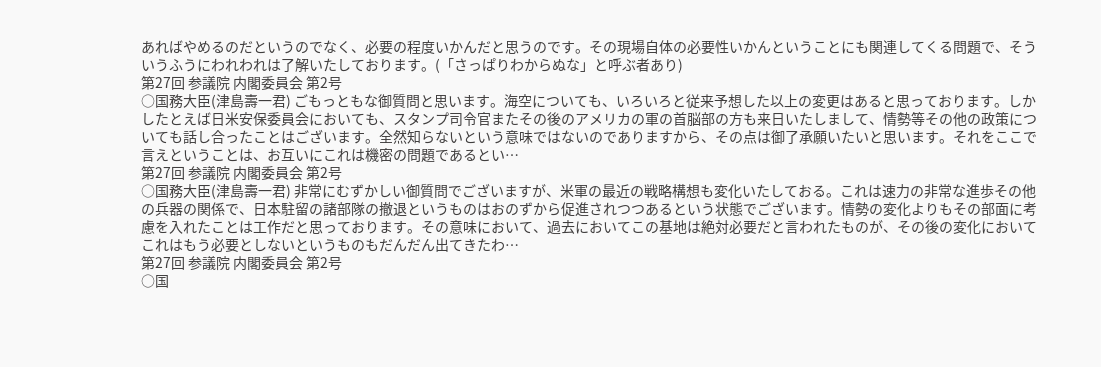あればやめるのだというのでなく、必要の程度いかんだと思うのです。その現場自体の必要性いかんということにも関連してくる問題で、そういうふうにわれわれは了解いたしております。(「さっぱりわからぬな」と呼ぶ者あり)
第27回 参議院 内閣委員会 第2号
○国務大臣(津島壽一君) ごもっともな御質問と思います。海空についても、いろいろと従来予想した以上の変更はあると思っております。しかしたとえば日米安保委員会においても、スタンプ司令官またその後のアメリカの軍の首脳部の方も来日いたしまして、情勢等その他の政策についても話し合ったことはございます。全然知らないという意味ではないのでありますから、その点は御了承願いたいと思います。それをここで言えということは、お互いにこれは機密の問題であるとい…
第27回 参議院 内閣委員会 第2号
○国務大臣(津島壽一君) 非常にむずかしい御質問でございますが、米軍の最近の戦略構想も変化いたしておる。これは速力の非常な進歩その他の兵器の関係で、日本駐留の諸部隊の撤退というものはおのずから促進されつつあるという状態でございます。情勢の変化よりもその部面に考慮を入れたことは工作だと思っております。その意味において、過去においてこの基地は絶対必要だと言われたものが、その後の変化においてこれはもう必要としないというものもだんだん出てきたわ…
第27回 参議院 内閣委員会 第2号
○国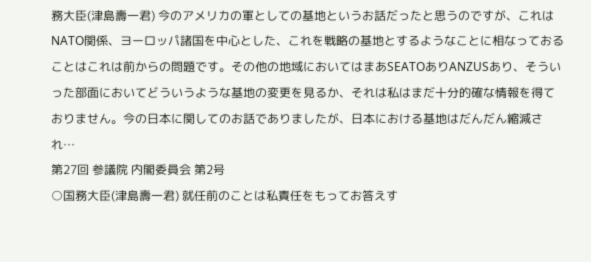務大臣(津島壽一君) 今のアメリカの軍としての基地というお話だったと思うのですが、これはNATO関係、ヨーロッパ諸国を中心とした、これを戦略の基地とするようなことに相なっておることはこれは前からの問題です。その他の地域においてはまあSEATOありANZUSあり、そういった部面においてどういうような基地の変更を見るか、それは私はまだ十分的確な情報を得ておりません。今の日本に関してのお話でありましたが、日本における基地はだんだん縮減され…
第27回 参議院 内閣委員会 第2号
○国務大臣(津島壽一君) 就任前のことは私責任をもってお答えす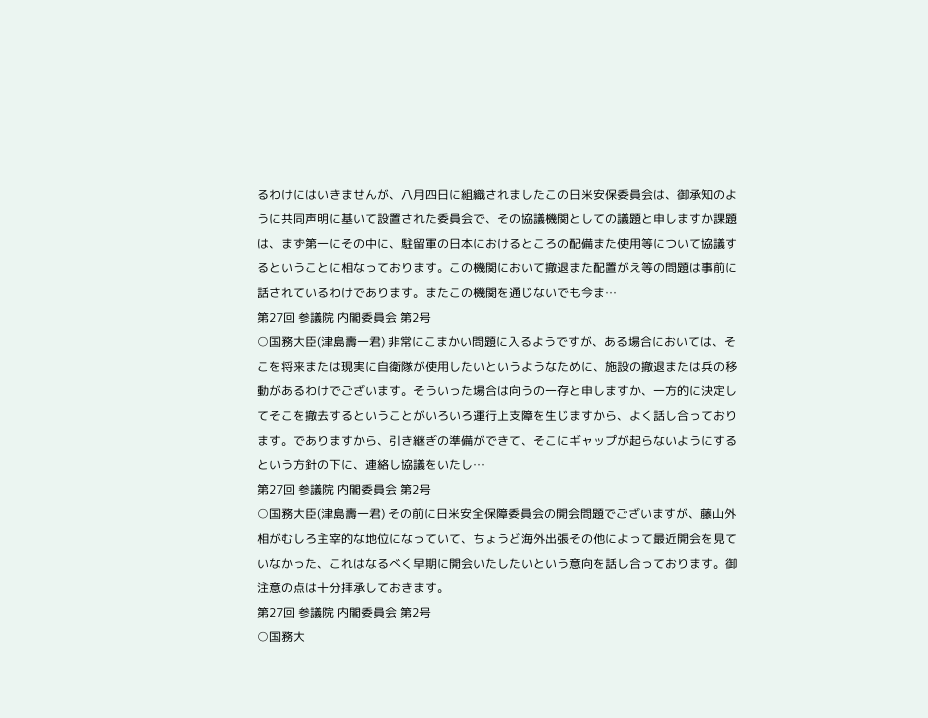るわけにはいきませんが、八月四日に組織されましたこの日米安保委員会は、御承知のように共同声明に基いて設置された委員会で、その協議機関としての議題と申しますか課題は、まず第一にその中に、駐留軍の日本におけるところの配備また使用等について協議するということに相なっております。この機関において撤退また配置がえ等の問題は事前に話されているわけであります。またこの機関を通じないでも今ま…
第27回 参議院 内閣委員会 第2号
○国務大臣(津島壽一君) 非常にこまかい問題に入るようですが、ある場合においては、そこを将来または現実に自衛隊が使用したいというようなために、施設の撤退または兵の移動があるわけでございます。そういった場合は向うの一存と申しますか、一方的に決定してそこを撤去するということがいろいろ運行上支障を生じますから、よく話し合っております。でありますから、引き継ぎの準備ができて、そこにギャップが起らないようにするという方針の下に、連絡し協議をいたし…
第27回 参議院 内閣委員会 第2号
○国務大臣(津島壽一君) その前に日米安全保障委員会の開会問題でございますが、藤山外相がむしろ主宰的な地位になっていて、ちょうど海外出張その他によって最近開会を見ていなかった、これはなるべく早期に開会いたしたいという意向を話し合っております。御注意の点は十分拝承しておきます。
第27回 参議院 内閣委員会 第2号
○国務大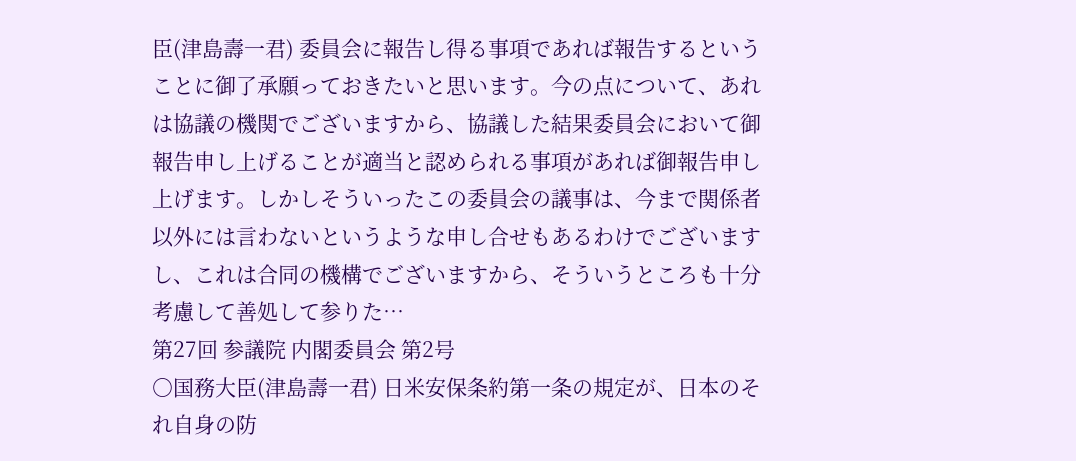臣(津島壽一君) 委員会に報告し得る事項であれば報告するということに御了承願っておきたいと思います。今の点について、あれは協議の機関でございますから、協議した結果委員会において御報告申し上げることが適当と認められる事項があれば御報告申し上げます。しかしそういったこの委員会の議事は、今まで関係者以外には言わないというような申し合せもあるわけでございますし、これは合同の機構でございますから、そういうところも十分考慮して善処して参りた…
第27回 参議院 内閣委員会 第2号
○国務大臣(津島壽一君) 日米安保条約第一条の規定が、日本のそれ自身の防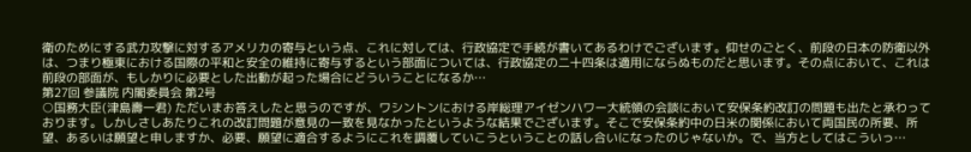衛のためにする武力攻撃に対するアメリカの寄与という点、これに対しては、行政協定で手続が書いてあるわけでございます。仰せのごとく、前段の日本の防衛以外は、つまり極東における国際の平和と安全の維持に寄与するという部面については、行政協定の二十四条は適用にならぬものだと思います。その点において、これは前段の部面が、もしかりに必要とした出動が起った場合にどういうことになるか…
第27回 参議院 内閣委員会 第2号
○国務大臣(津島壽一君) ただいまお答えしたと思うのですが、ワシントンにおける岸総理アイゼンハワー大統領の会談において安保条約改訂の問題も出たと承わっております。しかしさしあたりこれの改訂問題が意見の一致を見なかったというような結果でございます。そこで安保条約中の日米の関係において両国民の所要、所望、あるいは願望と申しますか、必要、願望に適合するようにこれを調覆していこうということの話し合いになったのじゃないか。で、当方としてはこういっ…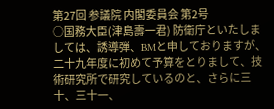第27回 参議院 内閣委員会 第2号
○国務大臣(津島壽一君) 防衛庁といたしましては、誘導弾、BMと申しておりますが、二十九年度に初めて予算をとりまして、技術研究所で研究しているのと、さらに三十、三十一、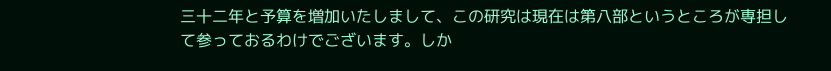三十二年と予算を増加いたしまして、この研究は現在は第八部というところが専担して参っておるわけでございます。しか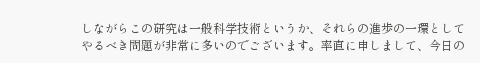しながらこの研究は一般科学技術というか、それらの進歩の一環としてやるべき問題が非常に多いのでございます。率直に申しまして、今日の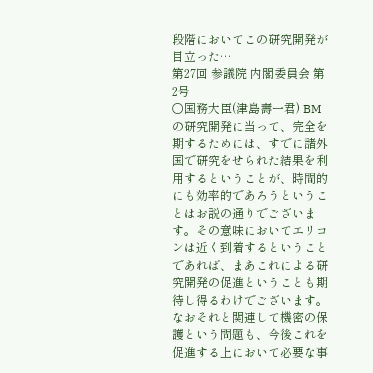段階においてこの研究開発が目立った…
第27回 参議院 内閣委員会 第2号
○国務大臣(津島壽一君) BMの研究開発に当って、完全を期するためには、すでに諸外国で研究をせられた結果を利用するということが、時間的にも効率的であろうということはお説の通りでございます。その意味においてエリコンは近く到着するということであれば、まあこれによる研究開発の促進ということも期待し得るわけでございます。 なおそれと関連して機密の保護という問題も、今後これを促進する上において必要な事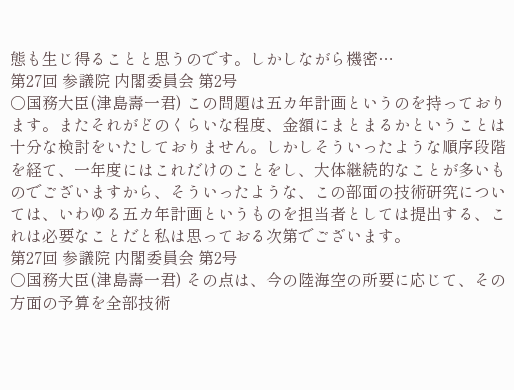態も生じ得ることと思うのです。しかしながら機密…
第27回 参議院 内閣委員会 第2号
○国務大臣(津島壽一君) この問題は五カ年計画というのを持っております。またそれがどのくらいな程度、金額にまとまるかということは十分な検討をいたしておりません。しかしそういったような順序段階を経て、一年度にはこれだけのことをし、大体継続的なことが多いものでございますから、そういったような、この部面の技術研究については、いわゆる五カ年計画というものを担当者としては提出する、これは必要なことだと私は思っておる次第でございます。
第27回 参議院 内閣委員会 第2号
○国務大臣(津島壽一君) その点は、今の陸海空の所要に応じて、その方面の予算を全部技術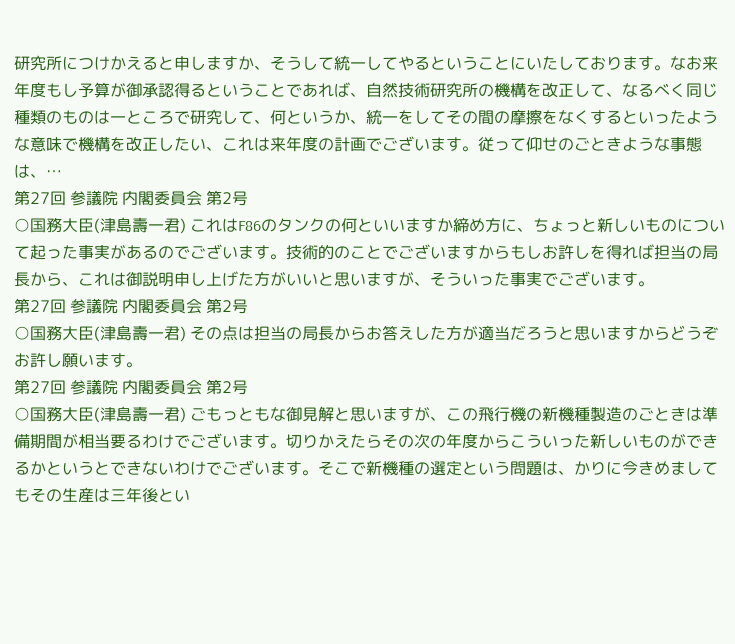研究所につけかえると申しますか、そうして統一してやるということにいたしております。なお来年度もし予算が御承認得るということであれば、自然技術研究所の機構を改正して、なるべく同じ種類のものは一ところで研究して、何というか、統一をしてその間の摩擦をなくするといったような意味で機構を改正したい、これは来年度の計画でございます。従って仰せのごときような事態は、…
第27回 参議院 内閣委員会 第2号
○国務大臣(津島壽一君) これはF86のタンクの何といいますか締め方に、ちょっと新しいものについて起った事実があるのでございます。技術的のことでございますからもしお許しを得れば担当の局長から、これは御説明申し上げた方がいいと思いますが、そういった事実でございます。
第27回 参議院 内閣委員会 第2号
○国務大臣(津島壽一君) その点は担当の局長からお答えした方が適当だろうと思いますからどうぞお許し願います。
第27回 参議院 内閣委員会 第2号
○国務大臣(津島壽一君) ごもっともな御見解と思いますが、この飛行機の新機種製造のごときは準備期間が相当要るわけでございます。切りかえたらその次の年度からこういった新しいものができるかというとできないわけでございます。そこで新機種の選定という問題は、かりに今きめましてもその生産は三年後とい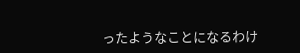ったようなことになるわけ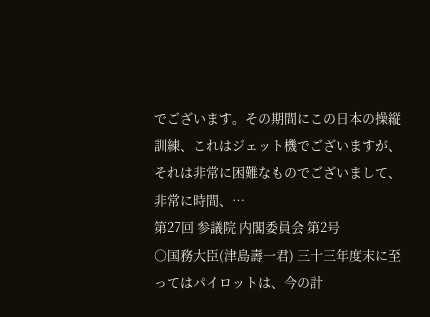でございます。その期間にこの日本の操縦訓練、これはジェット機でございますが、それは非常に困難なものでございまして、非常に時間、…
第27回 参議院 内閣委員会 第2号
○国務大臣(津島壽一君) 三十三年度末に至ってはパイロットは、今の計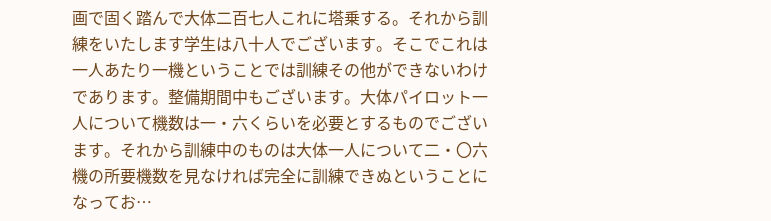画で固く踏んで大体二百七人これに塔乗する。それから訓練をいたします学生は八十人でございます。そこでこれは一人あたり一機ということでは訓練その他ができないわけであります。整備期間中もございます。大体パイロット一人について機数は一・六くらいを必要とするものでございます。それから訓練中のものは大体一人について二・〇六機の所要機数を見なければ完全に訓練できぬということになってお…